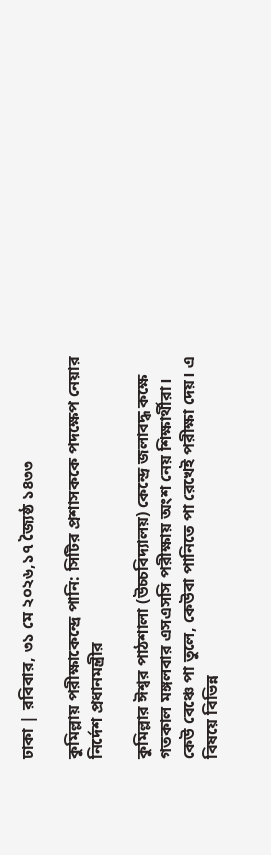ঢাকা | রবিবার, ৩১ মে ২০২৬,১৭ জ্যৈষ্ঠ ১৪৩৩

কুমিল্লায় পরীক্ষাকেন্দ্রে পানি: সিটির প্রশাসককে পদক্ষেপ নেয়ার নির্দেশ প্রধানমন্ত্রীর

কুমিল্লার ঈশ্বর পাঠশালা (উচ্চবিদ্যালয়) কেন্দ্রে জলাবদ্ধ কক্ষে গতকাল মঙ্গলবার এসএসসি পরীক্ষায় অংশ নেয় শিক্ষার্থীরা। কেউ বেঞ্চে পা তুলে, কেউবা পানিতে পা রেখেই পরীক্ষা দেয়। এ বিষয়ে বিভিন্ন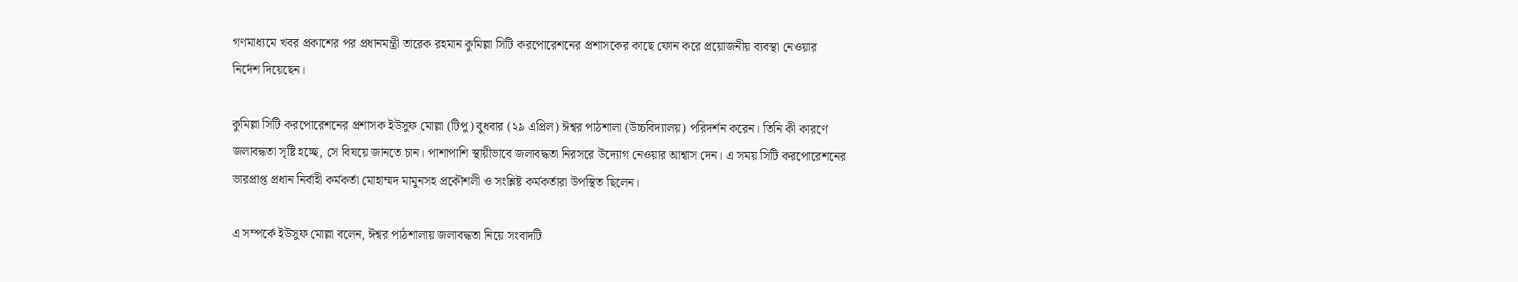গণমাধ্যমে খবর প্রকাশের পর প্রধানমন্ত্রী তারেক রহমান কুমিল্লা সিটি করপোরেশনের প্রশাসকের কাছে ফোন করে প্রয়োজনীয় ব্যবস্থা নেওয়ার নির্দেশ দিয়েছেন।

কুমিল্লা সিটি করপোরেশনের প্রশাসক ইউসুফ মোল্লা (টিপু) বুধবার (২৯ এপ্রিল) ঈশ্বর পাঠশালা (উচ্চবিদ্যালয়) পরিদর্শন করেন। তিনি কী কারণে জলাবদ্ধতা সৃষ্টি হচ্ছে, সে বিষয়ে জানতে চান। পাশাপাশি স্থায়ীভাবে জলাবদ্ধতা নিরসরে উদ্যোগ নেওয়ার আশ্বাস দেন। এ সময় সিটি করপোরেশনের ভারপ্রাপ্ত প্রধান নির্বাহী কর্মকর্তা মোহাম্মদ মামুনসহ প্রকৌশলী ও সংশ্লিষ্ট কর্মকর্তারা উপস্থিত ছিলেন।

এ সম্পর্কে ইউসুফ মোল্লা বলেন, ঈশ্বর পাঠশালায় জলাবদ্ধতা নিয়ে সংবাদটি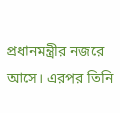প্রধানমন্ত্রীর নজরে আসে। এরপর তিনি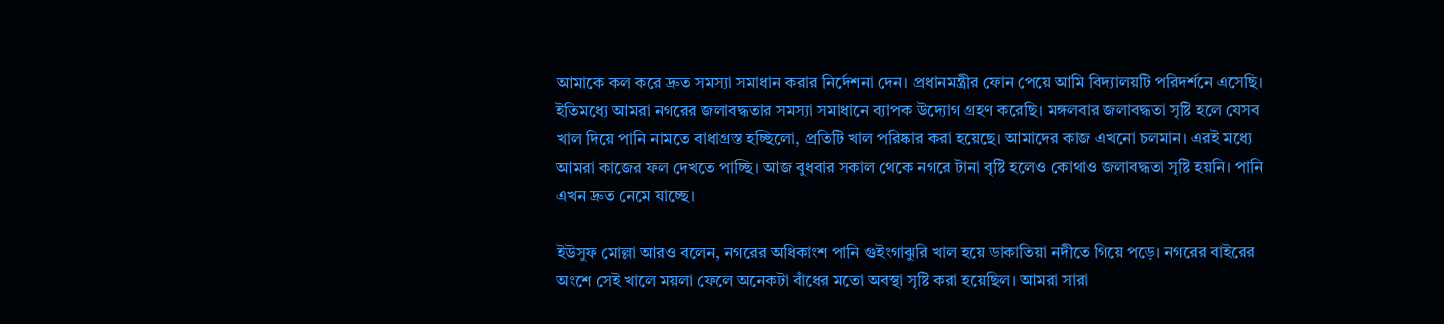আমাকে কল করে দ্রুত সমস্যা সমাধান করার নির্দেশনা দেন। প্রধানমন্ত্রীর ফোন পেয়ে আমি বিদ্যালয়টি পরিদর্শনে এসেছি। ইতিমধ্যে আমরা নগরের জলাবদ্ধতার সমস্যা সমাধানে ব্যাপক উদ্যোগ গ্রহণ করেছি। মঙ্গলবার জলাবদ্ধতা সৃষ্টি হলে যেসব খাল দিয়ে পানি নামতে বাধাগ্রস্ত হচ্ছিলো, প্রতিটি খাল পরিষ্কার করা হয়েছে। আমাদের কাজ এখনো চলমান। এরই মধ্যে আমরা কাজের ফল দেখতে পাচ্ছি। আজ বুধবার সকাল থেকে নগরে টানা বৃষ্টি হলেও কোথাও জলাবদ্ধতা সৃষ্টি হয়নি। পানি এখন দ্রুত নেমে যাচ্ছে।

ইউসুফ মোল্লা আরও বলেন, নগরের অধিকাংশ পানি গুইংগাঝুরি খাল হয়ে ডাকাতিয়া নদীতে গিয়ে পড়ে। নগরের বাইরের অংশে সেই খালে ময়লা ফেলে অনেকটা বাঁধের মতো অবস্থা সৃষ্টি করা হয়েছিল। আমরা সারা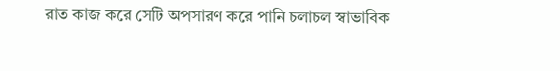রাত কাজ করে সেটি অপসারণ করে পানি চলাচল স্বাভাবিক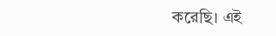করেছি। এই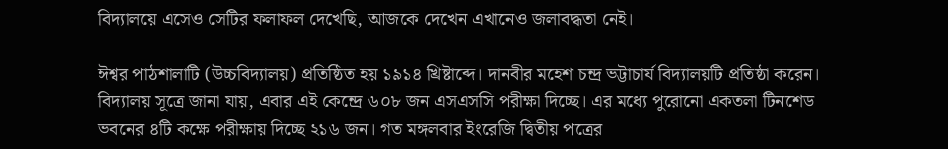বিদ্যালয়ে এসেও সেটির ফলাফল দেখেছি, আজকে দেখেন এখানেও জলাবদ্ধতা নেই।

ঈশ্বর পাঠশালাটি (উচ্চবিদ্যালয়) প্রতিষ্ঠিত হয় ১৯১৪ খ্রিষ্টাব্দে। দানবীর মহেশ চন্দ্র ভট্টাচার্য বিদ্যালয়টি প্রতিষ্ঠা করেন। বিদ্যালয় সূত্রে জানা যায়, এবার এই কেন্দ্রে ৬০৮ জন এসএসসি পরীক্ষা দিচ্ছে। এর মধ্যে পুরোনো একতলা টিনশেড ভবনের ৪টি কক্ষে পরীক্ষায় দিচ্ছে ২১৬ জন। গত মঙ্গলবার ইংরেজি দ্বিতীয় পত্রের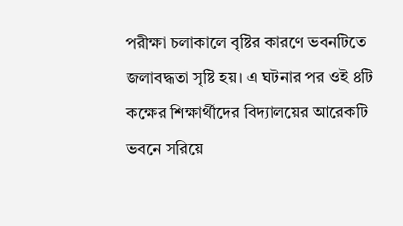পরীক্ষা চলাকালে বৃষ্টির কারণে ভবনটিতে জলাবদ্ধতা সৃষ্টি হয়। এ ঘটনার পর ওই ৪টি কক্ষের শিক্ষার্থীদের বিদ্যালয়ের আরেকটি ভবনে সরিয়ে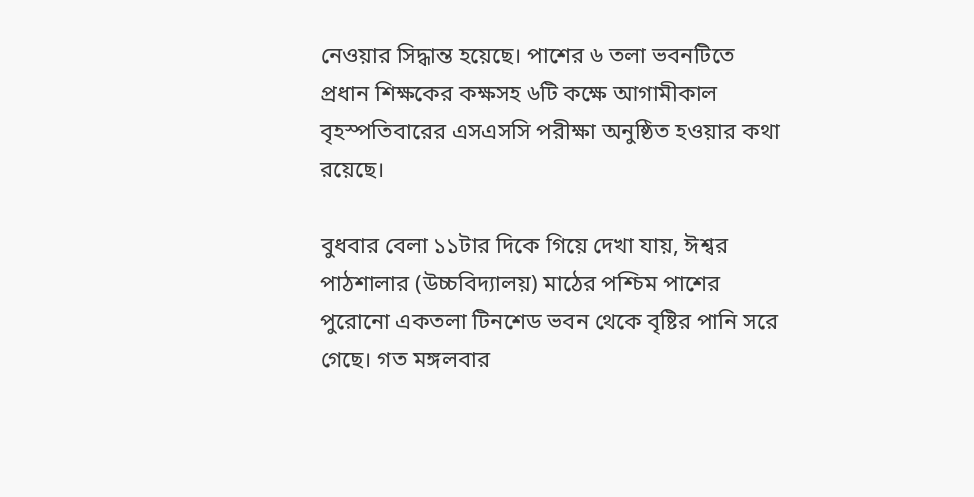নেওয়ার সিদ্ধান্ত হয়েছে। পাশের ৬ তলা ভবনটিতে প্রধান শিক্ষকের কক্ষসহ ৬টি কক্ষে আগামীকাল বৃহস্পতিবারের এসএসসি পরীক্ষা অনুষ্ঠিত হওয়ার কথা রয়েছে।

বুধবার বেলা ১১টার দিকে গিয়ে দেখা যায়, ঈশ্বর পাঠশালার (উচ্চবিদ্যালয়) মাঠের পশ্চিম পাশের পুরোনো একতলা টিনশেড ভবন থেকে বৃষ্টির পানি সরে গেছে। গত মঙ্গলবার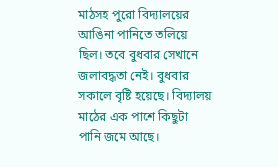মাঠসহ পুরো বিদ্যালয়ের আঙিনা পানিতে তলিয়ে ছিল। তবে বুধবার সেখানে জলাবদ্ধতা নেই। বুধবার সকালে বৃষ্টি হয়েছে। বিদ্যালয় মাঠের এক পাশে কিছুটা পানি জমে আছে।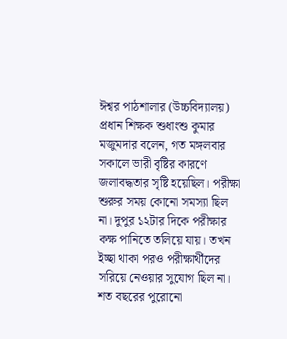ঈশ্বর পাঠশালার (উচ্চবিদ্যালয়) প্রধান শিক্ষক শুধাংশু কুমার মজুমদার বলেন, গত মঙ্গলবার সকালে ভারী বৃষ্টির কারণে জলাবদ্ধতার সৃষ্টি হয়েছিল। পরীক্ষা শুরুর সময় কোনো সমস্যা ছিল না। দুপুর ১২টার দিকে পরীক্ষার কক্ষ পানিতে তলিয়ে যায়। তখন ইচ্ছা থাকা পরও পরীক্ষার্থীদের সরিয়ে নেওয়ার সুযোগ ছিল না। শত বছরের পুরোনো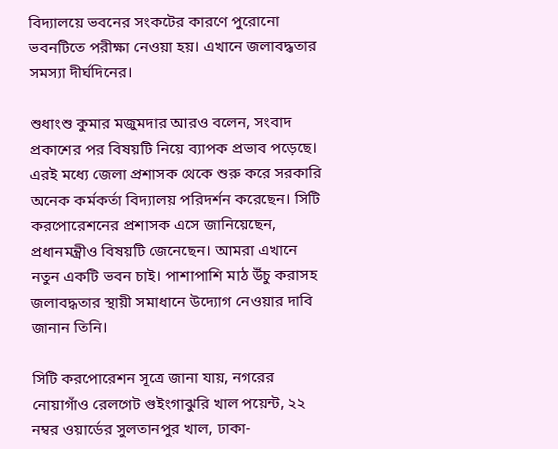বিদ্যালয়ে ভবনের সংকটের কারণে পুরোনো ভবনটিতে পরীক্ষা নেওয়া হয়। এখানে জলাবদ্ধতার সমস্যা দীর্ঘদিনের।

শুধাংশু কুমার মজুমদার আরও বলেন, সংবাদ প্রকাশের পর বিষয়টি নিয়ে ব্যাপক প্রভাব পড়েছে। এরই মধ্যে জেলা প্রশাসক থেকে শুরু করে সরকারি অনেক কর্মকর্তা বিদ্যালয় পরিদর্শন করেছেন। সিটি করপোরেশনের প্রশাসক এসে জানিয়েছেন, প্রধানমন্ত্রীও বিষয়টি জেনেছেন। আমরা এখানে নতুন একটি ভবন চাই। পাশাপাশি মাঠ উঁচু করাসহ জলাবদ্ধতার স্থায়ী সমাধানে উদ্যোগ নেওয়ার দাবি জানান তিনি।

সিটি করপোরেশন সূত্রে জানা যায়, নগরের নোয়াগাঁও রেলগেট গুইংগাঝুরি খাল পয়েন্ট, ২২ নম্বর ওয়ার্ডের সুলতানপুর খাল, ঢাকা-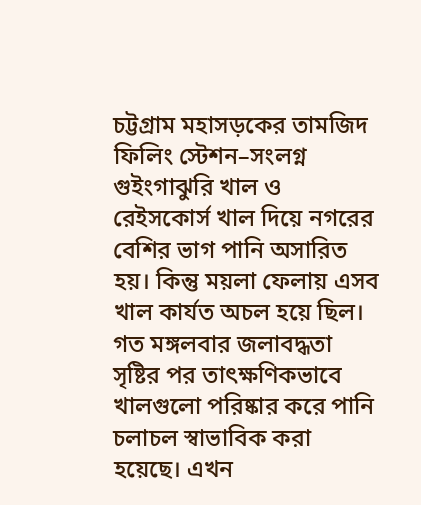চট্টগ্রাম মহাসড়কের তামজিদ ফিলিং স্টেশন–সংলগ্ন গুইংগাঝুরি খাল ও রেইসকোর্স খাল দিয়ে নগরের বেশির ভাগ পানি অসারিত হয়। কিন্তু ময়লা ফেলায় এসব খাল কার্যত অচল হয়ে ছিল। গত মঙ্গলবার জলাবদ্ধতা সৃষ্টির পর তাৎক্ষণিকভাবে খালগুলো পরিষ্কার করে পানি চলাচল স্বাভাবিক করা হয়েছে। এখন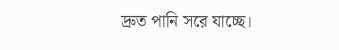দ্রুত পানি সরে যাচ্ছে।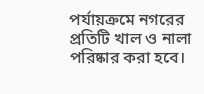পর্যায়ক্রমে নগরের প্রতিটি খাল ও নালা পরিষ্কার করা হবে।